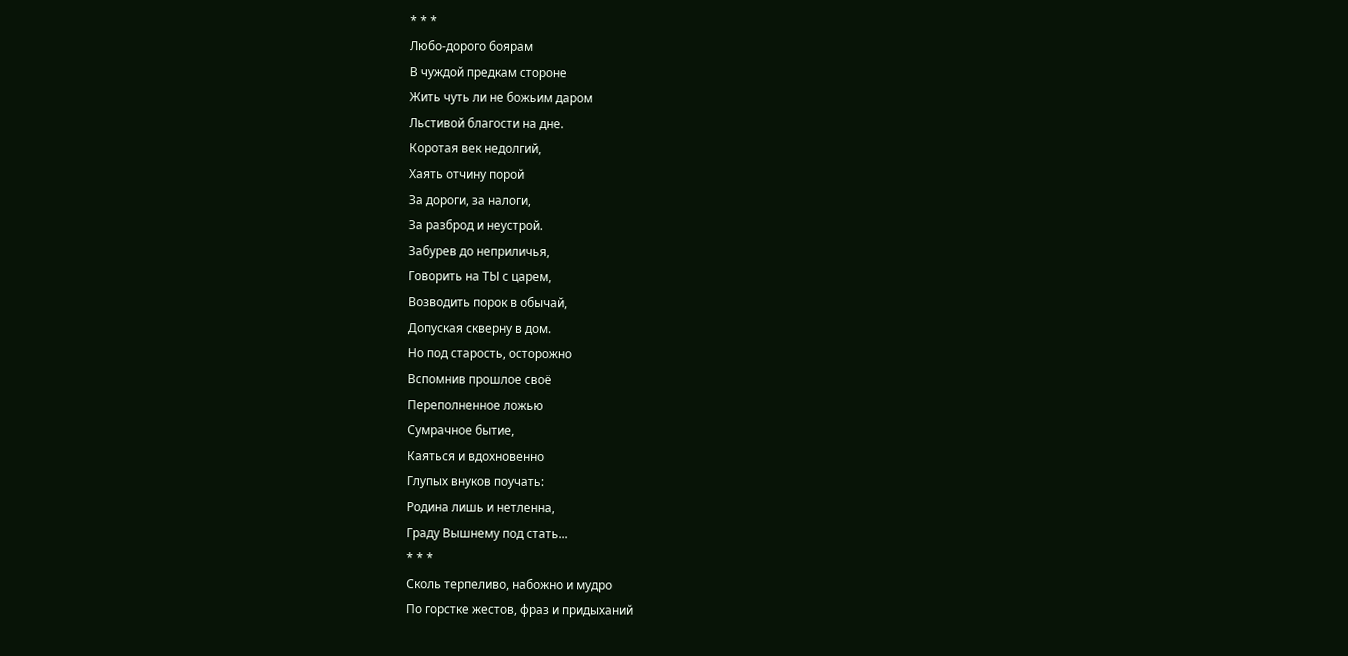* * *
Любо-дорого боярам
В чуждой предкам стороне
Жить чуть ли не божьим даром
Льстивой благости на дне.
Коротая век недолгий,
Хаять отчину порой
За дороги, за налоги,
За разброд и неустрой.
Забурев до неприличья,
Говорить на ТЫ с царем,
Возводить порок в обычай,
Допуская скверну в дом.
Но под старость, осторожно
Вспомнив прошлое своё
Переполненное ложью
Сумрачное бытие,
Каяться и вдохновенно
Глупых внуков поучать:
Родина лишь и нетленна,
Граду Вышнему под стать...
* * *
Сколь терпеливо, набожно и мудро
По горстке жестов, фраз и придыханий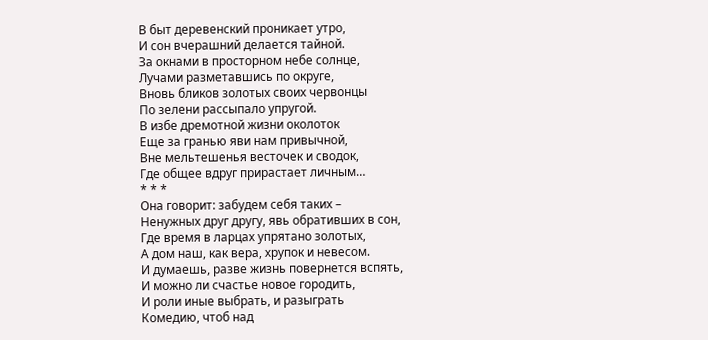В быт деревенский проникает утро,
И сон вчерашний делается тайной.
За окнами в просторном небе солнце,
Лучами разметавшись по округе,
Вновь бликов золотых своих червонцы
По зелени рассыпало упругой.
В избе дремотной жизни околоток
Еще за гранью яви нам привычной,
Вне мельтешенья весточек и сводок,
Где общее вдруг прирастает личным…
* * *
Она говорит: забудем себя таких –
Ненужных друг другу, явь обративших в сон,
Где время в ларцах упрятано золотых,
А дом наш, как вера, хрупок и невесом.
И думаешь, разве жизнь повернется вспять,
И можно ли счастье новое городить,
И роли иные выбрать, и разыграть
Комедию, чтоб над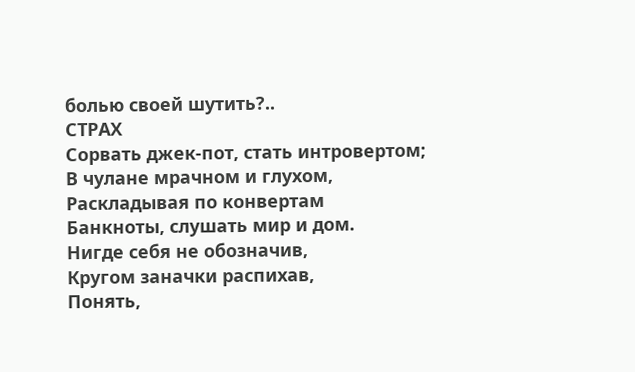болью своей шутить?..
СТРАХ
Сорвать джек-пот, стать интровертом;
В чулане мрачном и глухом,
Раскладывая по конвертам
Банкноты, слушать мир и дом.
Нигде себя не обозначив,
Кругом заначки распихав,
Понять,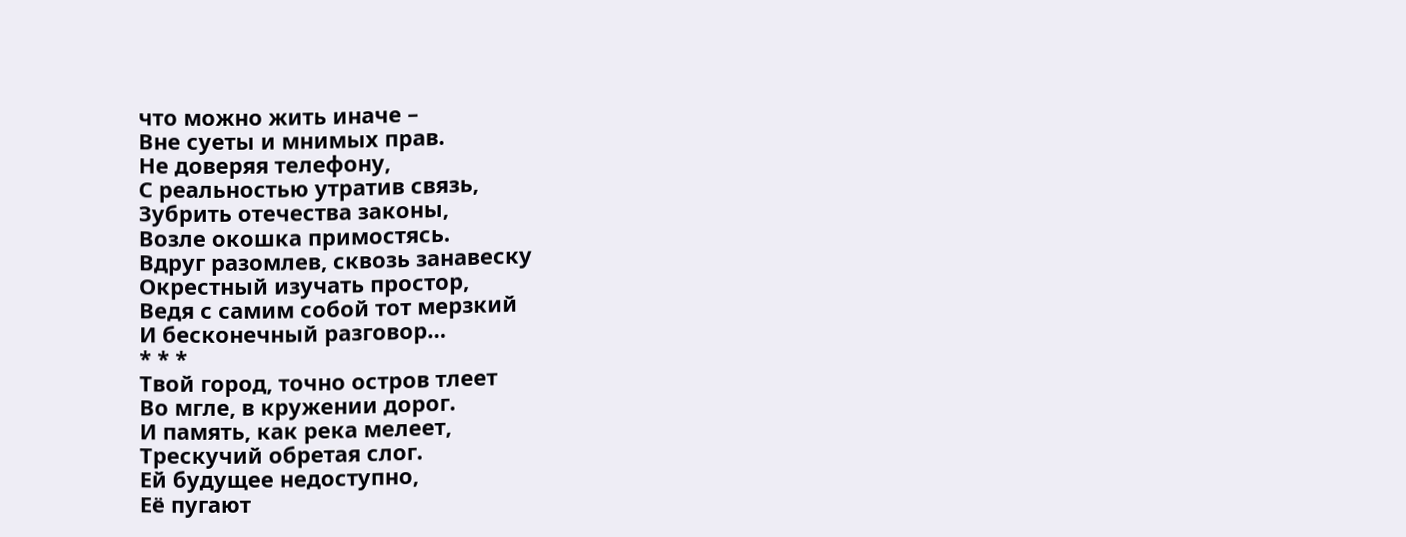что можно жить иначе –
Вне суеты и мнимых прав.
Не доверяя телефону,
С реальностью утратив связь,
Зубрить отечества законы,
Возле окошка примостясь.
Вдруг разомлев, сквозь занавеску
Окрестный изучать простор,
Ведя с самим собой тот мерзкий
И бесконечный разговор…
* * *
Твой город, точно остров тлеет
Во мгле, в кружении дорог.
И память, как река мелеет,
Трескучий обретая слог.
Ей будущее недоступно,
Её пугают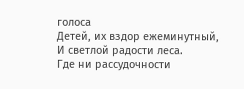голоса
Детей, их вздор ежеминутный,
И светлой радости леса.
Где ни рассудочности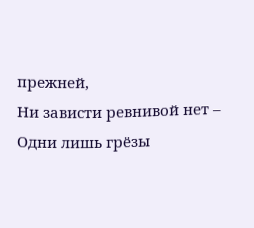прежней,
Ни зависти ревнивой нет –
Одни лишь грёзы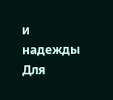и надежды
Для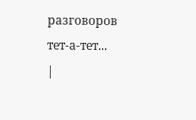разговоров тет-а-тет...
|